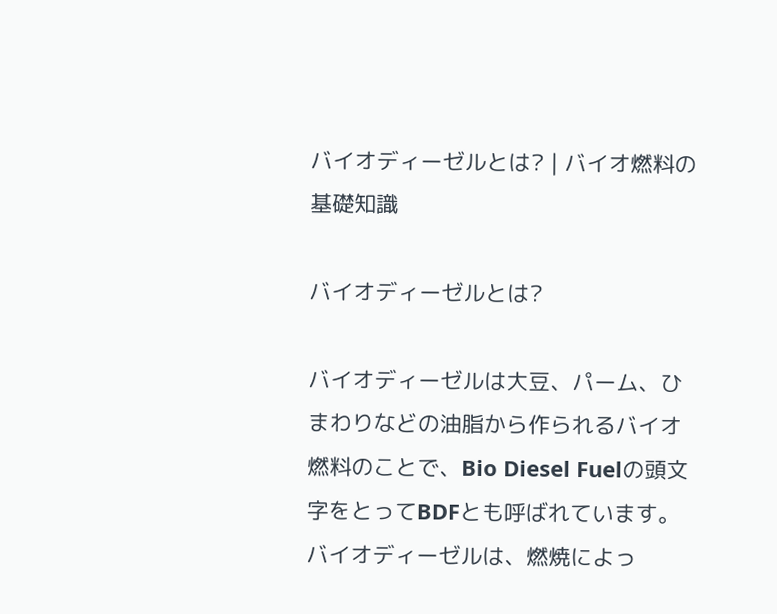バイオディーゼルとは? | バイオ燃料の基礎知識

バイオディーゼルとは?

バイオディーゼルは大豆、パーム、ひまわりなどの油脂から作られるバイオ燃料のことで、Bio Diesel Fuelの頭文字をとってBDFとも呼ばれています。
バイオディーゼルは、燃焼によっ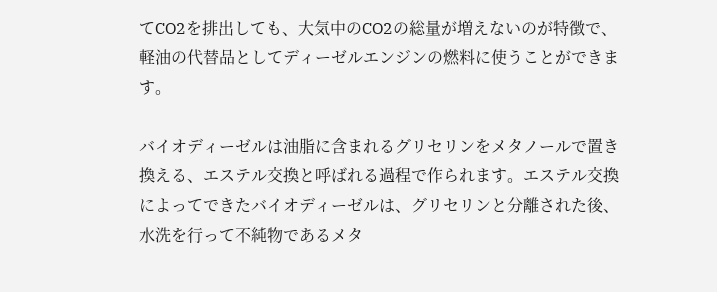てCO2を排出しても、大気中のCO2の総量が増えないのが特徴で、軽油の代替品としてディーゼルエンジンの燃料に使うことができます。

バイオディーゼルは油脂に含まれるグリセリンをメタノールで置き換える、エステル交換と呼ばれる過程で作られます。エステル交換によってできたバイオディーゼルは、グリセリンと分離された後、水洗を行って不純物であるメタ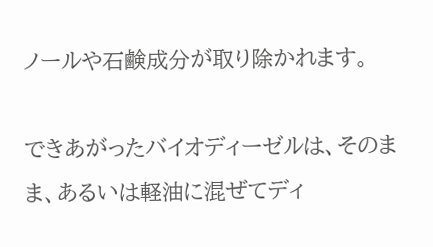ノールや石鹸成分が取り除かれます。

できあがったバイオディーゼルは、そのまま、あるいは軽油に混ぜてディ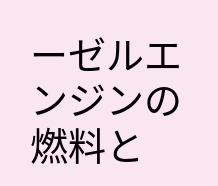ーゼルエンジンの燃料と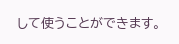して使うことができます。